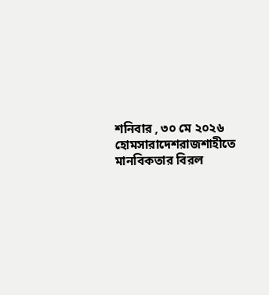শনিবার , ৩০ মে ২০২৬
হোমসারাদেশরাজশাহীতে মানবিকতার বিরল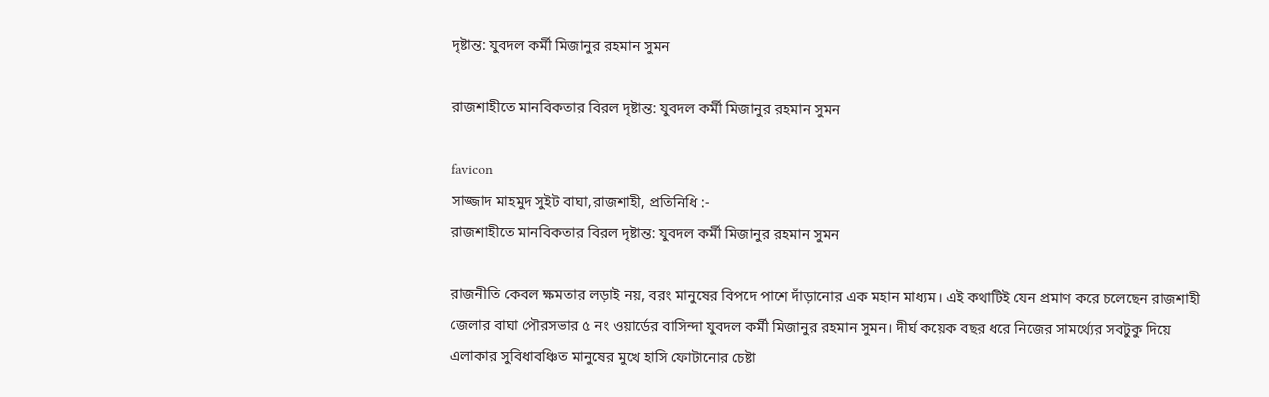দৃষ্টান্ত: যুবদল কর্মী মিজানুর রহমান সুমন

রাজশাহীতে মানবিকতার বিরল দৃষ্টান্ত: যুবদল কর্মী মিজানুর রহমান সুমন

favicon
সাজ্জাদ মাহমুদ সুইট বাঘা,রাজশাহী, প্রতিনিধি :-
রাজশাহীতে মানবিকতার বিরল দৃষ্টান্ত: যুবদল কর্মী মিজানুর রহমান সুমন

রাজনীতি কেবল ক্ষমতার লড়াই নয়, বরং মানুষের বিপদে পাশে দাঁড়ানোর এক মহান মাধ্যম। এই কথাটিই যেন প্রমাণ করে চলেছেন রাজশাহী জেলার বাঘা পৌরসভার ৫ নং ওয়ার্ডের বাসিন্দা যুবদল কর্মী মিজানুর রহমান সুমন। দীর্ঘ কয়েক বছর ধরে নিজের সামর্থ্যের সবটুকু দিয়ে এলাকার সুবিধাবঞ্চিত মানুষের মুখে হাসি ফোটানোর চেষ্টা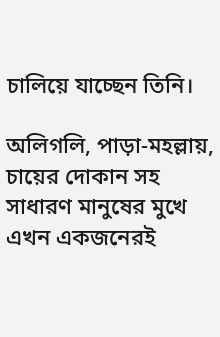চালিয়ে যাচ্ছেন তিনি।

অলিগলি, পাড়া-মহল্লায়, চায়ের দোকান সহ সাধারণ মানুষের মুখে এখন একজনেরই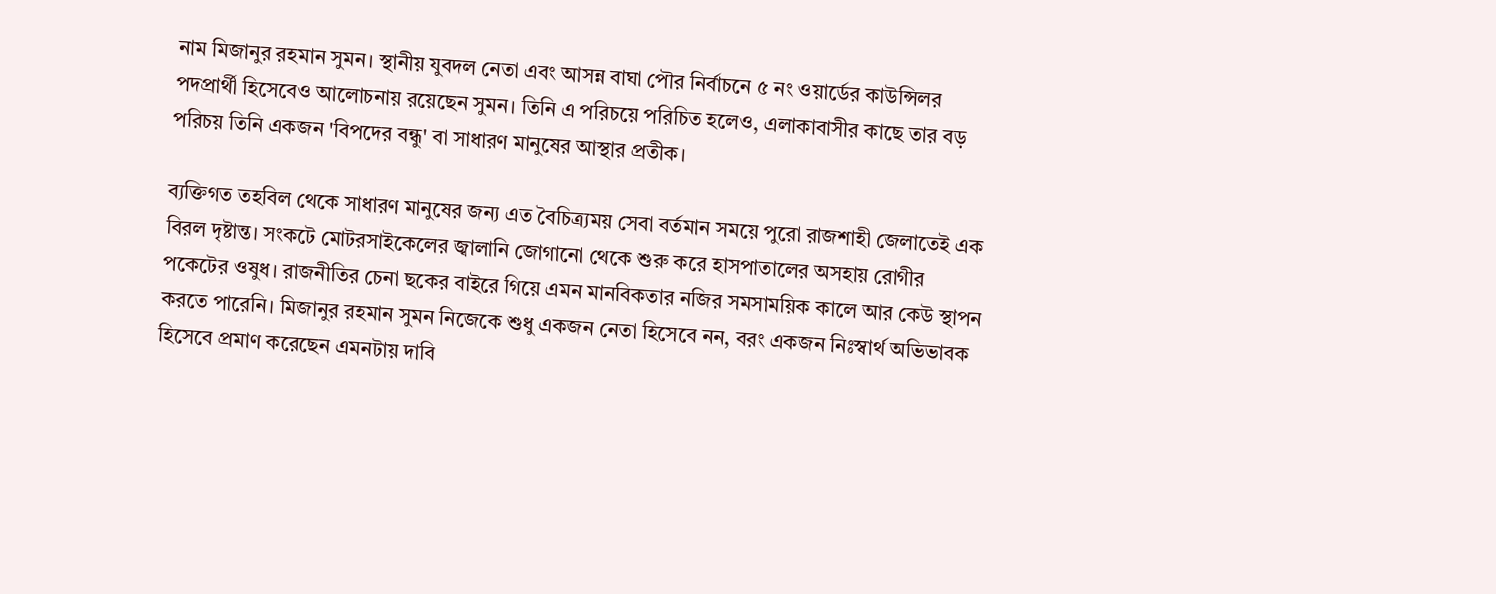নাম মিজানুর রহমান সুমন। স্থানীয় যুবদল নেতা এবং আসন্ন বাঘা পৌর নির্বাচনে ৫ নং ওয়ার্ডের কাউন্সিলর পদপ্রার্থী হিসেবেও আলোচনায় রয়েছেন সুমন। তিনি এ পরিচয়ে পরিচিত হলেও, এলাকাবাসীর কাছে তার বড় পরিচয় তিনি একজন 'বিপদের বন্ধু' বা সাধারণ মানুষের আস্থার প্রতীক।

ব্যক্তিগত তহবিল থেকে সাধারণ মানুষের জন্য এত বৈচিত্র্যময় সেবা বর্তমান সময়ে পুরো রাজশাহী জেলাতেই এক বিরল দৃষ্টান্ত। সংকটে মোটরসাইকেলের জ্বালানি জোগানো থেকে শুরু করে হাসপাতালের অসহায় রোগীর পকেটের ওষুধ। রাজনীতির চেনা ছকের বাইরে গিয়ে এমন মানবিকতার নজির সমসাময়িক কালে আর কেউ স্থাপন করতে পারেনি। মিজানুর রহমান সুমন নিজেকে শুধু একজন নেতা হিসেবে নন, বরং একজন নিঃস্বার্থ অভিভাবক হিসেবে প্রমাণ করেছেন এমনটায় দাবি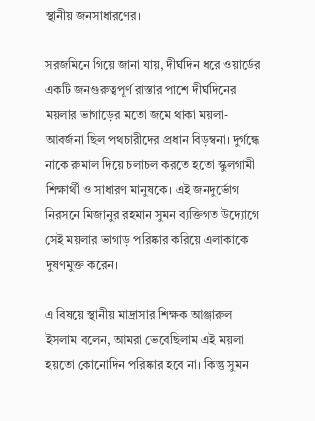স্থানীয় জনসাধারণের।

সরজমিনে গিয়ে জানা যায়, দীর্ঘদিন ধরে ওয়ার্ডের একটি জনগুরুত্বপূর্ণ রাস্তার পাশে দীর্ঘদিনের ময়লার ভাগাড়ের মতো জমে থাকা ময়লা-আবর্জনা ছিল পথচারীদের প্রধান বিড়ম্বনা। দুর্গন্ধে নাকে রুমাল দিয়ে চলাচল করতে হতো স্কুলগামী শিক্ষার্থী ও সাধারণ মানুষকে। এই জনদুর্ভোগ নিরসনে মিজানুর রহমান সুমন ব্যক্তিগত উদ্যোগে সেই ময়লার ভাগাড় পরিষ্কার করিয়ে এলাকাকে দুষণমুক্ত করেন।

এ বিষয়ে স্থানীয় মাদ্রাসার শিক্ষক আঞ্জারুল ইসলাম বলেন, আমরা ভেবেছিলাম এই ময়লা হয়তো কোনোদিন পরিষ্কার হবে না। কিন্তু সুমন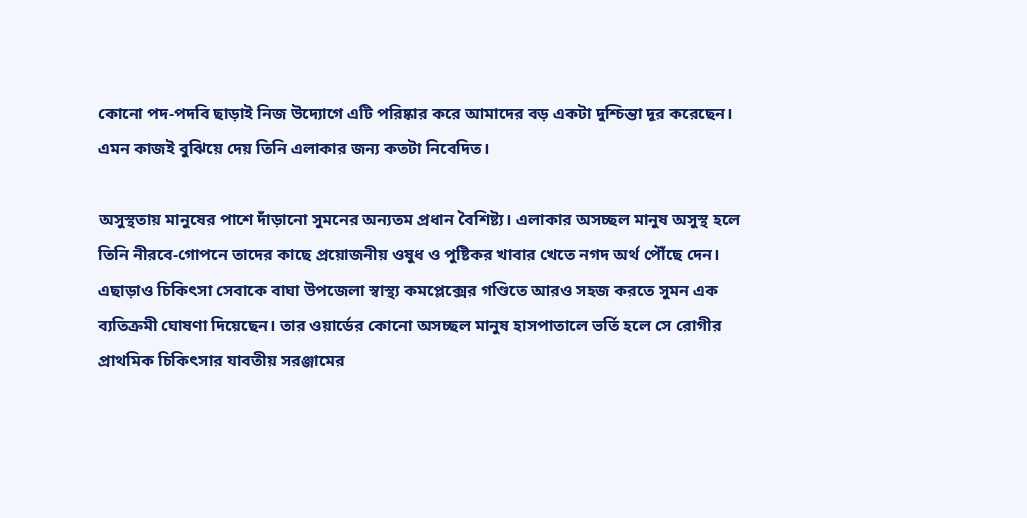কোনো পদ-পদবি ছাড়াই নিজ উদ্যোগে এটি পরিষ্কার করে আমাদের বড় একটা দুশ্চিন্তা দূর করেছেন। এমন কাজই বুঝিয়ে দেয় তিনি এলাকার জন্য কতটা নিবেদিত।

অসুস্থতায় মানুষের পাশে দাঁড়ানো সুমনের অন্যতম প্রধান বৈশিষ্ট্য। এলাকার অসচ্ছল মানুষ অসুস্থ হলে তিনি নীরবে-গোপনে তাদের কাছে প্রয়োজনীয় ওষুধ ও পুষ্টিকর খাবার খেতে নগদ অর্থ পৌঁছে দেন। এছাড়াও চিকিৎসা সেবাকে বাঘা উপজেলা স্বাস্থ্য কমপ্লেক্সের গণ্ডিতে আরও সহজ করতে সুমন এক ব্যতিক্রমী ঘোষণা দিয়েছেন। তার ওয়ার্ডের কোনো অসচ্ছল মানুষ হাসপাতালে ভর্তি হলে সে রোগীর প্রাথমিক চিকিৎসার যাবতীয় সরঞ্জামের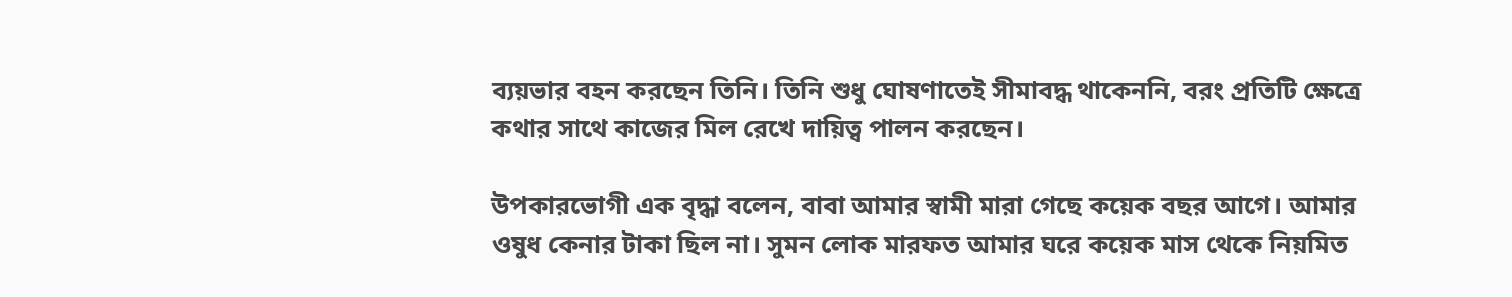ব্যয়ভার বহন করছেন তিনি। তিনি শুধু ঘোষণাতেই সীমাবদ্ধ থাকেননি, বরং প্রতিটি ক্ষেত্রে কথার সাথে কাজের মিল রেখে দায়িত্ব পালন করছেন।

উপকারভোগী এক বৃদ্ধা বলেন, বাবা আমার স্বামী মারা গেছে কয়েক বছর আগে। আমার ওষুধ কেনার টাকা ছিল না। সুমন লোক মারফত আমার ঘরে কয়েক মাস থেকে নিয়মিত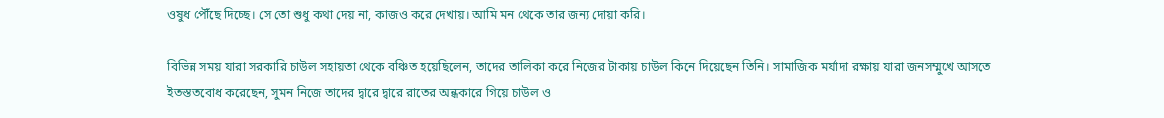ওষুধ পৌঁছে দিচ্ছে। সে তো শুধু কথা দেয় না, কাজও করে দেখায়। আমি মন থেকে তার জন্য দোয়া করি।

বিভিন্ন সময় যারা সরকারি চাউল সহায়তা থেকে বঞ্চিত হয়েছিলেন, তাদের তালিকা করে নিজের টাকায় চাউল কিনে দিয়েছেন তিনি। সামাজিক মর্যাদা রক্ষায় যারা জনসম্মুখে আসতে ইতস্ততবোধ করেছেন, সুমন নিজে তাদের দ্বারে দ্বারে রাতের অন্ধকারে গিয়ে চাউল ও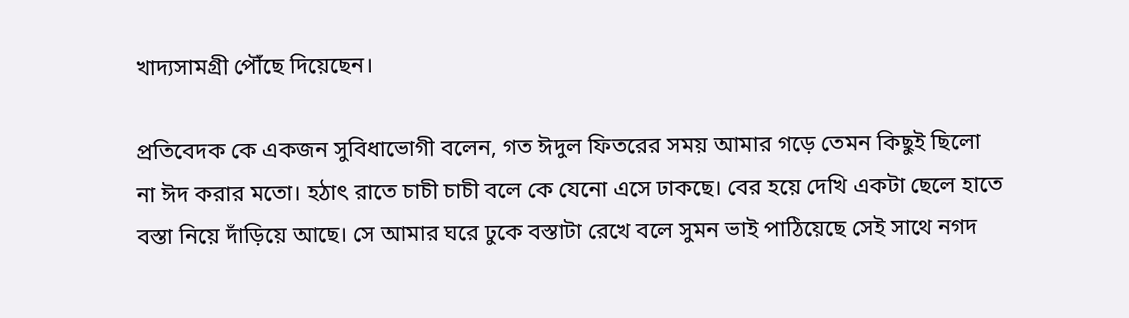খাদ্যসামগ্রী পৌঁছে দিয়েছেন।

প্রতিবেদক কে একজন সুবিধাভোগী বলেন, গত ঈদুল ফিতরের সময় আমার গড়ে তেমন কিছুই ছিলো না ঈদ করার মতো। হঠাৎ রাতে চাচী চাচী বলে কে যেনো এসে ঢাকছে। বের হয়ে দেখি একটা ছেলে হাতে বস্তা নিয়ে দাঁড়িয়ে আছে। সে আমার ঘরে ঢুকে বস্তাটা রেখে বলে সুমন ভাই পাঠিয়েছে সেই সাথে নগদ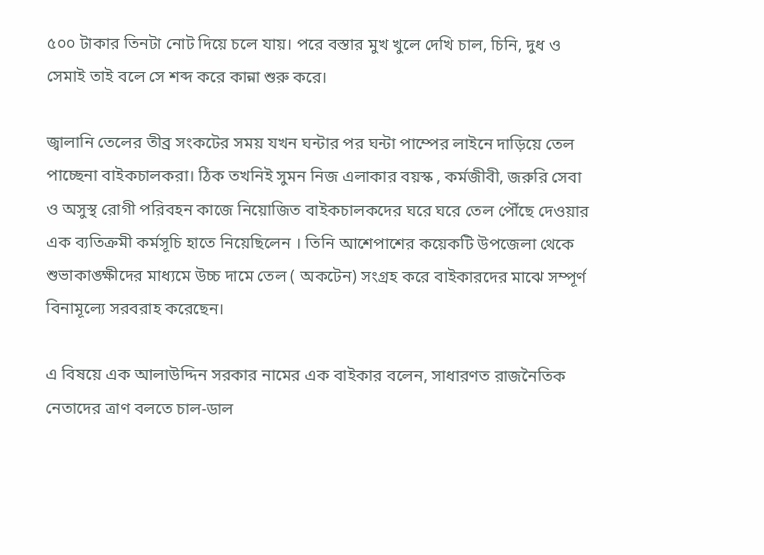৫০০ টাকার তিনটা নোট দিয়ে চলে যায়। পরে বস্তার মুখ খুলে দেখি চাল, চিনি, দুধ ও সেমাই তাই বলে সে শব্দ করে কান্না শুরু করে।

জ্বালানি তেলের তীব্র সংকটের সময় যখন ঘন্টার পর ঘন্টা পাম্পের লাইনে দাড়িয়ে তেল পাচ্ছেনা বাইকচালকরা। ঠিক তখনিই সুমন নিজ এলাকার বয়স্ক , কর্মজীবী, জরুরি সেবা ও অসুস্থ রোগী পরিবহন কাজে নিয়োজিত বাইকচালকদের ঘরে ঘরে তেল পৌঁছে দেওয়ার এক ব্যতিক্রমী কর্মসূচি হাতে নিয়েছিলেন । তিনি আশেপাশের কয়েকটি উপজেলা থেকে শুভাকাঙ্ক্ষীদের মাধ্যমে উচ্চ দামে তেল ( অকটেন) সংগ্রহ করে বাইকারদের মাঝে সম্পূর্ণ বিনামূল্যে সরবরাহ করেছেন।

এ বিষয়ে এক আলাউদ্দিন সরকার নামের এক বাইকার বলেন, সাধারণত রাজনৈতিক নেতাদের ত্রাণ বলতে চাল-ডাল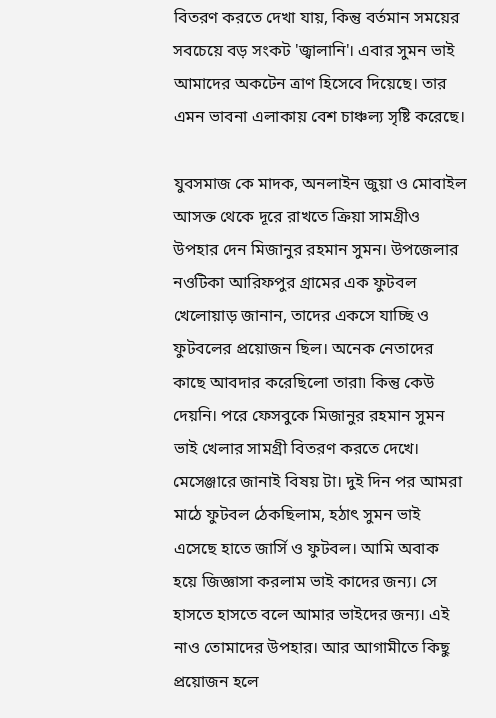বিতরণ করতে দেখা যায়, কিন্তু বর্তমান সময়ের সবচেয়ে বড় সংকট 'জ্বালানি'। এবার সুমন ভাই আমাদের অকটেন ত্রাণ হিসেবে দিয়েছে। তার এমন ভাবনা এলাকায় বেশ চাঞ্চল্য সৃষ্টি করেছে।

যুবসমাজ কে মাদক, অনলাইন জুয়া ও মোবাইল আসক্ত থেকে দূরে রাখতে ক্রিয়া সামগ্রীও উপহার দেন মিজানুর রহমান সুমন। উপজেলার নওটিকা আরিফপুর গ্রামের এক ফুটবল খেলোয়াড় জানান, তাদের একসে যাচ্ছি ও ফুটবলের প্রয়োজন ছিল। অনেক নেতাদের কাছে আবদার করেছিলো তারা৷ কিন্তু কেউ দেয়নি। পরে ফেসবুকে মিজানুর রহমান সুমন ভাই খেলার সামগ্রী বিতরণ করতে দেখে। মেসেঞ্জারে জানাই বিষয় টা। দুই দিন পর আমরা মাঠে ফুটবল ঠেকছিলাম, হঠাৎ সুমন ভাই এসেছে হাতে জার্সি ও ফুটবল। আমি অবাক হয়ে জিজ্ঞাসা করলাম ভাই কাদের জন্য। সে হাসতে হাসতে বলে আমার ভাইদের জন্য। এই নাও তোমাদের উপহার। আর আগামীতে কিছু প্রয়োজন হলে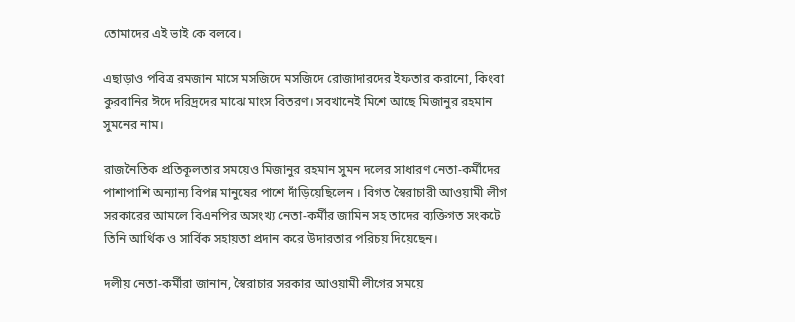তোমাদের এই ভাই কে বলবে।

এছাড়াও পবিত্র রমজান মাসে মসজিদে মসজিদে রোজাদারদের ইফতার করানো, কিংবা কুরবানির ঈদে দরিদ্রদের মাঝে মাংস বিতরণ। সবখানেই মিশে আছে মিজানুর রহমান সুমনের নাম।

রাজনৈতিক প্রতিকূলতার সময়েও মিজানুর রহমান সুমন দলের সাধারণ নেতা-কর্মীদের পাশাপাশি অন্যান্য বিপন্ন মানুষের পাশে দাঁড়িয়েছিলেন । বিগত স্বৈরাচারী আওয়ামী লীগ সরকারের আমলে বিএনপির অসংখ্য নেতা-কর্মীর জামিন সহ তাদের ব্যক্তিগত সংকটে তিনি আর্থিক ও সার্বিক সহায়তা প্রদান করে উদারতার পরিচয় দিয়েছেন।

দলীয় নেতা-কর্মীরা জানান, স্বৈরাচার সরকার আওয়ামী লীগের সময়ে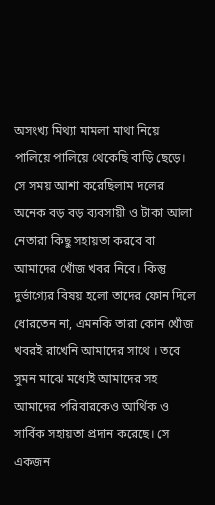অসংখ্য মিথ্যা মামলা মাথা নিয়ে পালিয়ে পালিয়ে থেকেছি বাড়ি ছেড়ে। সে সময় আশা করেছিলাম দলের অনেক বড় বড় ব্যবসায়ী ও টাকা আলা নেতারা কিছু সহায়তা করবে বা আমাদের খোঁজ খবর নিবে। কিন্তু দুর্ভাগ্যের বিষয় হলো তাদের ফোন দিলে ধোরতেন না, এমনকি তারা কোন খোঁজ খবরই রাখেনি আমাদের সাথে । তবে সুমন মাঝে মধ্যেই আমাদের সহ আমাদের পরিবারকেও আর্থিক ও সার্বিক সহায়তা প্রদান করেছে। সে একজন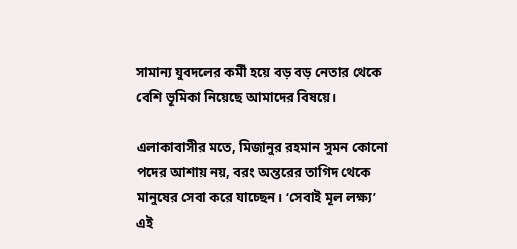সামান্য যুবদলের কর্মী হয়ে বড় বড় নেতার থেকে বেশি ভূমিকা নিয়েছে আমাদের বিষয়ে।

এলাকাবাসীর মতে, মিজানুর রহমান সুমন কোনো পদের আশায় নয়, বরং অন্তরের তাগিদ থেকে মানুষের সেবা করে যাচ্ছেন। ‘সেবাই মূল লক্ষ্য’ এই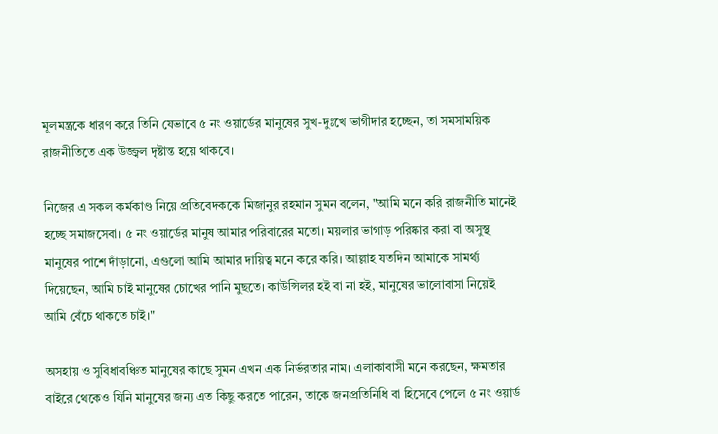মূলমন্ত্রকে ধারণ করে তিনি যেভাবে ৫ নং ওয়ার্ডের মানুষের সুখ-দুঃখে ভাগীদার হচ্ছেন, তা সমসাময়িক রাজনীতিতে এক উজ্জ্বল দৃষ্টান্ত হয়ে থাকবে।

নিজের এ সকল কর্মকাণ্ড নিয়ে প্রতিবেদককে মিজানুর রহমান সুমন বলেন, "আমি মনে করি রাজনীতি মানেই হচ্ছে সমাজসেবা। ৫ নং ওয়ার্ডের মানুষ আমার পরিবারের মতো। ময়লার ভাগাড় পরিষ্কার করা বা অসুস্থ মানুষের পাশে দাঁড়ানো, এগুলো আমি আমার দায়িত্ব মনে করে করি। আল্লাহ যতদিন আমাকে সামর্থ্য দিয়েছেন, আমি চাই মানুষের চোখের পানি মুছতে। কাউন্সিলর হই বা না হই, মানুষের ভালোবাসা নিয়েই আমি বেঁচে থাকতে চাই।"

অসহায় ও সুবিধাবঞ্চিত মানুষের কাছে সুমন এখন এক নির্ভরতার নাম। এলাকাবাসী মনে করছেন, ক্ষমতার বাইরে থেকেও যিনি মানুষের জন্য এত কিছু করতে পারেন, তাকে জনপ্রতিনিধি বা হিসেবে পেলে ৫ নং ওয়ার্ড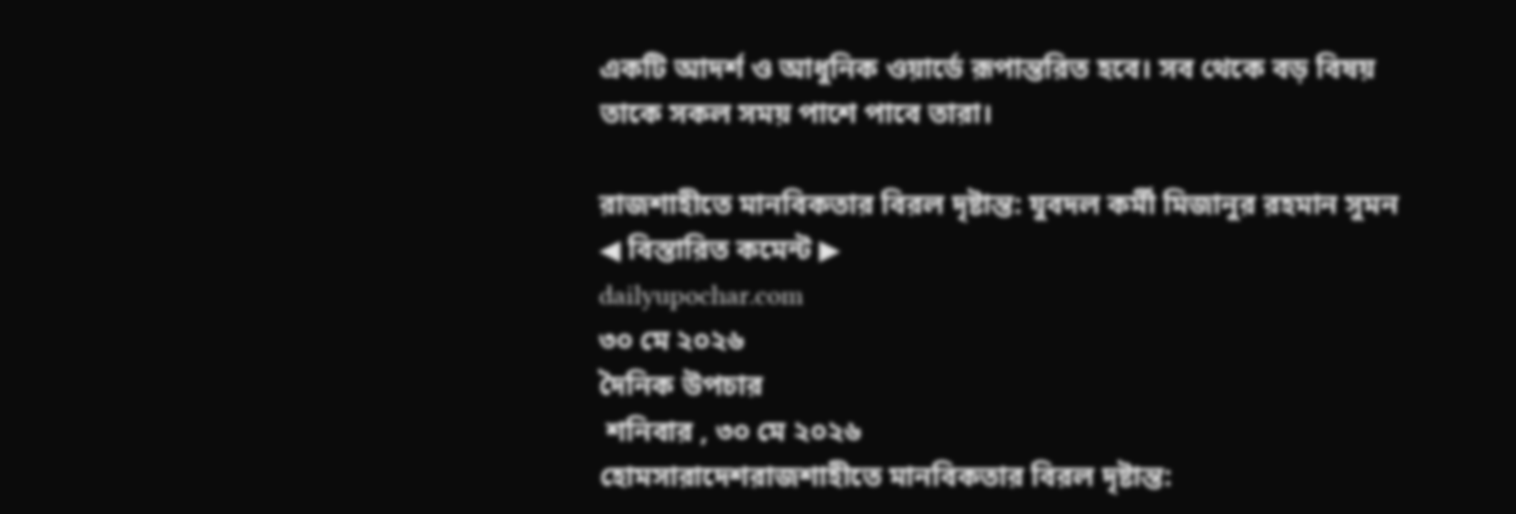একটি আদর্শ ও আধুনিক ওয়ার্ডে রূপান্তরিত হবে। সব থেকে বড় বিষয় তাকে সকল সময় পাশে পাবে তারা।

রাজশাহীতে মানবিকতার বিরল দৃষ্টান্ত: যুবদল কর্মী মিজানুর রহমান সুমন
◀ বিস্তারিত কমেন্ট ▶
dailyupochar.com
৩০ মে ২০২৬
দৈনিক উপচার
 শনিবার , ৩০ মে ২০২৬
হোমসারাদেশরাজশাহীতে মানবিকতার বিরল দৃষ্টান্ত: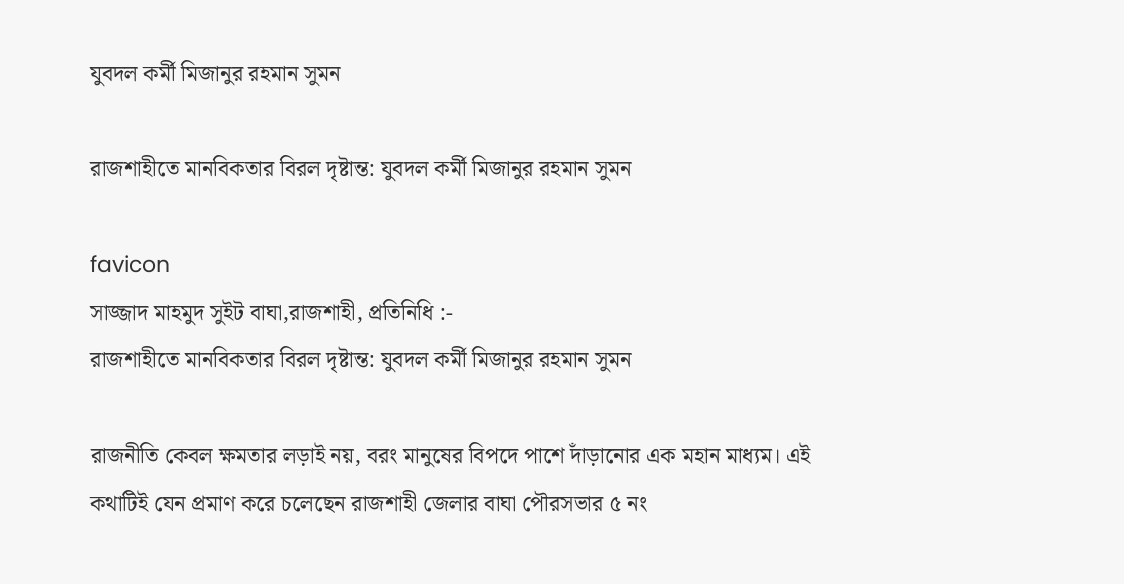যুবদল কর্মী মিজানুর রহমান সুমন

রাজশাহীতে মানবিকতার বিরল দৃষ্টান্ত: যুবদল কর্মী মিজানুর রহমান সুমন

favicon
সাজ্জাদ মাহমুদ সুইট বাঘা,রাজশাহী, প্রতিনিধি :-
রাজশাহীতে মানবিকতার বিরল দৃষ্টান্ত: যুবদল কর্মী মিজানুর রহমান সুমন

রাজনীতি কেবল ক্ষমতার লড়াই নয়, বরং মানুষের বিপদে পাশে দাঁড়ানোর এক মহান মাধ্যম। এই কথাটিই যেন প্রমাণ করে চলেছেন রাজশাহী জেলার বাঘা পৌরসভার ৫ নং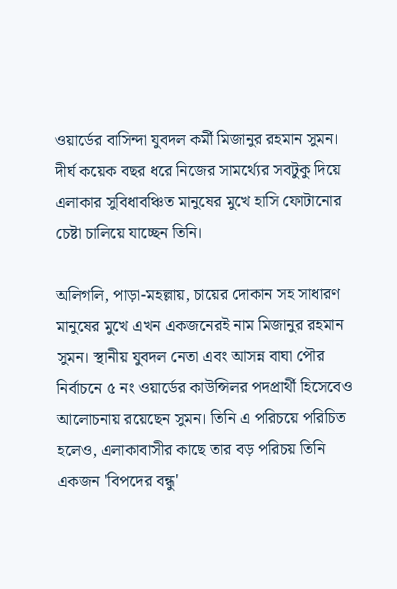ওয়ার্ডের বাসিন্দা যুবদল কর্মী মিজানুর রহমান সুমন। দীর্ঘ কয়েক বছর ধরে নিজের সামর্থ্যের সবটুকু দিয়ে এলাকার সুবিধাবঞ্চিত মানুষের মুখে হাসি ফোটানোর চেষ্টা চালিয়ে যাচ্ছেন তিনি।

অলিগলি, পাড়া-মহল্লায়, চায়ের দোকান সহ সাধারণ মানুষের মুখে এখন একজনেরই নাম মিজানুর রহমান সুমন। স্থানীয় যুবদল নেতা এবং আসন্ন বাঘা পৌর নির্বাচনে ৫ নং ওয়ার্ডের কাউন্সিলর পদপ্রার্থী হিসেবেও আলোচনায় রয়েছেন সুমন। তিনি এ পরিচয়ে পরিচিত হলেও, এলাকাবাসীর কাছে তার বড় পরিচয় তিনি একজন 'বিপদের বন্ধু'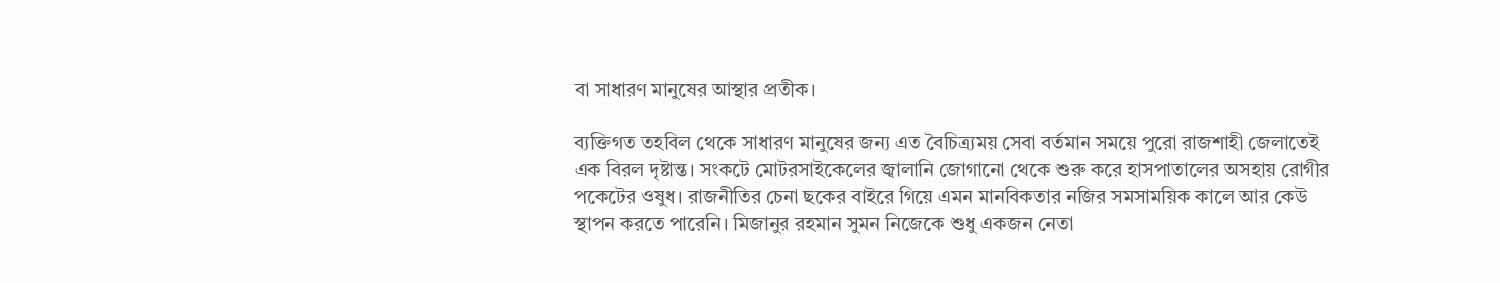বা সাধারণ মানুষের আস্থার প্রতীক।

ব্যক্তিগত তহবিল থেকে সাধারণ মানুষের জন্য এত বৈচিত্র্যময় সেবা বর্তমান সময়ে পুরো রাজশাহী জেলাতেই এক বিরল দৃষ্টান্ত। সংকটে মোটরসাইকেলের জ্বালানি জোগানো থেকে শুরু করে হাসপাতালের অসহায় রোগীর পকেটের ওষুধ। রাজনীতির চেনা ছকের বাইরে গিয়ে এমন মানবিকতার নজির সমসাময়িক কালে আর কেউ স্থাপন করতে পারেনি। মিজানুর রহমান সুমন নিজেকে শুধু একজন নেতা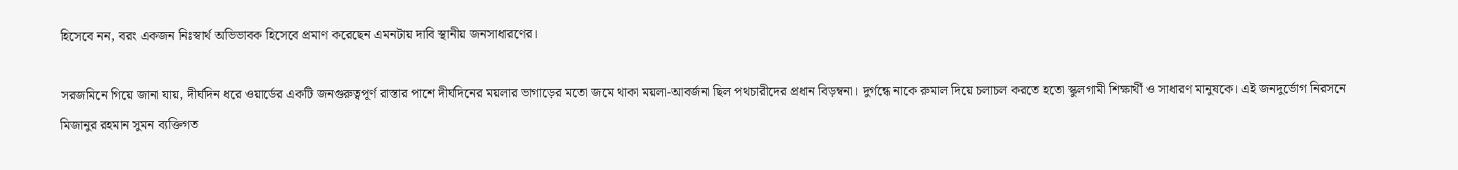হিসেবে নন, বরং একজন নিঃস্বার্থ অভিভাবক হিসেবে প্রমাণ করেছেন এমনটায় দাবি স্থানীয় জনসাধারণের।

সরজমিনে গিয়ে জানা যায়, দীর্ঘদিন ধরে ওয়ার্ডের একটি জনগুরুত্বপূর্ণ রাস্তার পাশে দীর্ঘদিনের ময়লার ভাগাড়ের মতো জমে থাকা ময়লা-আবর্জনা ছিল পথচারীদের প্রধান বিড়ম্বনা। দুর্গন্ধে নাকে রুমাল দিয়ে চলাচল করতে হতো স্কুলগামী শিক্ষার্থী ও সাধারণ মানুষকে। এই জনদুর্ভোগ নিরসনে মিজানুর রহমান সুমন ব্যক্তিগত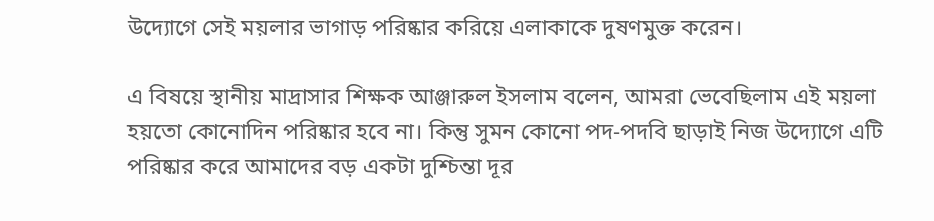উদ্যোগে সেই ময়লার ভাগাড় পরিষ্কার করিয়ে এলাকাকে দুষণমুক্ত করেন।

এ বিষয়ে স্থানীয় মাদ্রাসার শিক্ষক আঞ্জারুল ইসলাম বলেন, আমরা ভেবেছিলাম এই ময়লা হয়তো কোনোদিন পরিষ্কার হবে না। কিন্তু সুমন কোনো পদ-পদবি ছাড়াই নিজ উদ্যোগে এটি পরিষ্কার করে আমাদের বড় একটা দুশ্চিন্তা দূর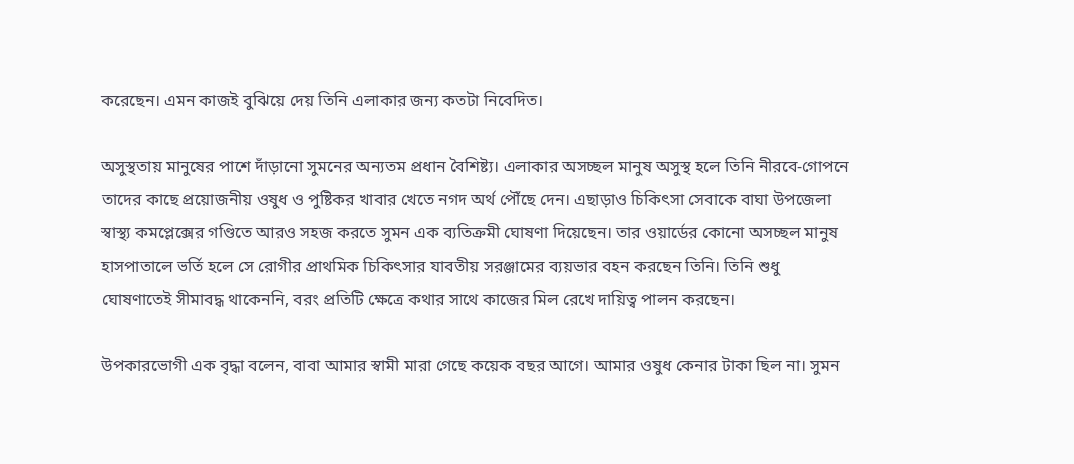করেছেন। এমন কাজই বুঝিয়ে দেয় তিনি এলাকার জন্য কতটা নিবেদিত।

অসুস্থতায় মানুষের পাশে দাঁড়ানো সুমনের অন্যতম প্রধান বৈশিষ্ট্য। এলাকার অসচ্ছল মানুষ অসুস্থ হলে তিনি নীরবে-গোপনে তাদের কাছে প্রয়োজনীয় ওষুধ ও পুষ্টিকর খাবার খেতে নগদ অর্থ পৌঁছে দেন। এছাড়াও চিকিৎসা সেবাকে বাঘা উপজেলা স্বাস্থ্য কমপ্লেক্সের গণ্ডিতে আরও সহজ করতে সুমন এক ব্যতিক্রমী ঘোষণা দিয়েছেন। তার ওয়ার্ডের কোনো অসচ্ছল মানুষ হাসপাতালে ভর্তি হলে সে রোগীর প্রাথমিক চিকিৎসার যাবতীয় সরঞ্জামের ব্যয়ভার বহন করছেন তিনি। তিনি শুধু ঘোষণাতেই সীমাবদ্ধ থাকেননি, বরং প্রতিটি ক্ষেত্রে কথার সাথে কাজের মিল রেখে দায়িত্ব পালন করছেন।

উপকারভোগী এক বৃদ্ধা বলেন, বাবা আমার স্বামী মারা গেছে কয়েক বছর আগে। আমার ওষুধ কেনার টাকা ছিল না। সুমন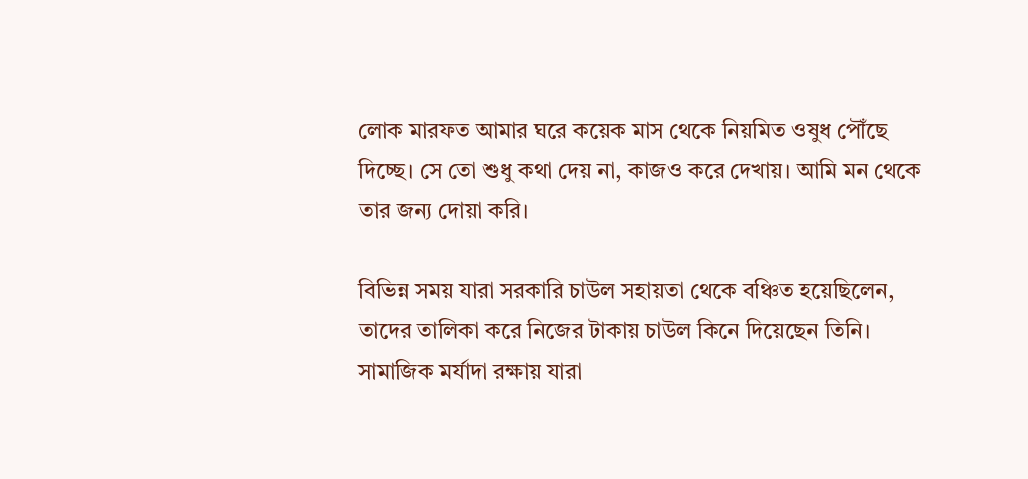লোক মারফত আমার ঘরে কয়েক মাস থেকে নিয়মিত ওষুধ পৌঁছে দিচ্ছে। সে তো শুধু কথা দেয় না, কাজও করে দেখায়। আমি মন থেকে তার জন্য দোয়া করি।

বিভিন্ন সময় যারা সরকারি চাউল সহায়তা থেকে বঞ্চিত হয়েছিলেন, তাদের তালিকা করে নিজের টাকায় চাউল কিনে দিয়েছেন তিনি। সামাজিক মর্যাদা রক্ষায় যারা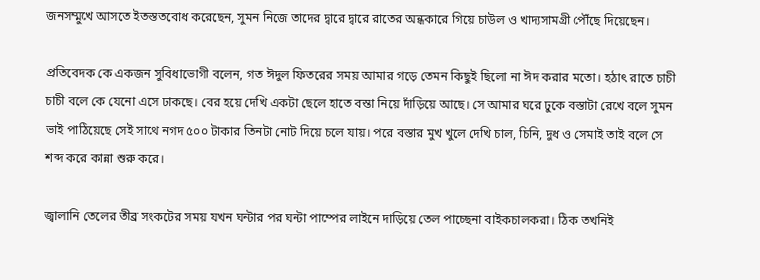জনসম্মুখে আসতে ইতস্ততবোধ করেছেন, সুমন নিজে তাদের দ্বারে দ্বারে রাতের অন্ধকারে গিয়ে চাউল ও খাদ্যসামগ্রী পৌঁছে দিয়েছেন।

প্রতিবেদক কে একজন সুবিধাভোগী বলেন, গত ঈদুল ফিতরের সময় আমার গড়ে তেমন কিছুই ছিলো না ঈদ করার মতো। হঠাৎ রাতে চাচী চাচী বলে কে যেনো এসে ঢাকছে। বের হয়ে দেখি একটা ছেলে হাতে বস্তা নিয়ে দাঁড়িয়ে আছে। সে আমার ঘরে ঢুকে বস্তাটা রেখে বলে সুমন ভাই পাঠিয়েছে সেই সাথে নগদ ৫০০ টাকার তিনটা নোট দিয়ে চলে যায়। পরে বস্তার মুখ খুলে দেখি চাল, চিনি, দুধ ও সেমাই তাই বলে সে শব্দ করে কান্না শুরু করে।

জ্বালানি তেলের তীব্র সংকটের সময় যখন ঘন্টার পর ঘন্টা পাম্পের লাইনে দাড়িয়ে তেল পাচ্ছেনা বাইকচালকরা। ঠিক তখনিই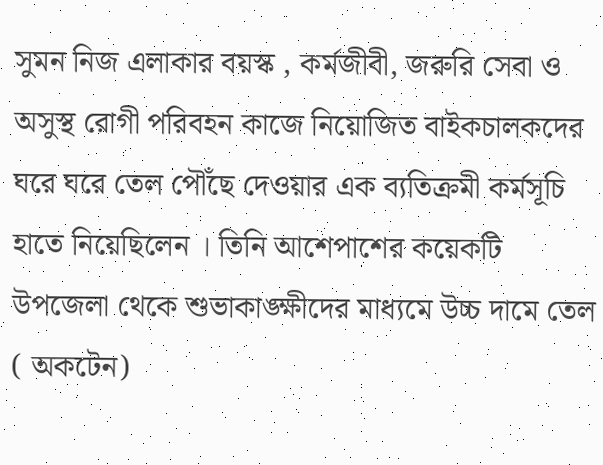সুমন নিজ এলাকার বয়স্ক , কর্মজীবী, জরুরি সেবা ও অসুস্থ রোগী পরিবহন কাজে নিয়োজিত বাইকচালকদের ঘরে ঘরে তেল পৌঁছে দেওয়ার এক ব্যতিক্রমী কর্মসূচি হাতে নিয়েছিলেন । তিনি আশেপাশের কয়েকটি উপজেলা থেকে শুভাকাঙ্ক্ষীদের মাধ্যমে উচ্চ দামে তেল ( অকটেন)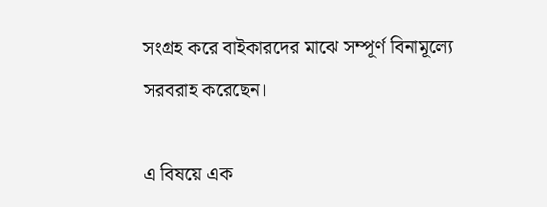সংগ্রহ করে বাইকারদের মাঝে সম্পূর্ণ বিনামূল্যে সরবরাহ করেছেন।

এ বিষয়ে এক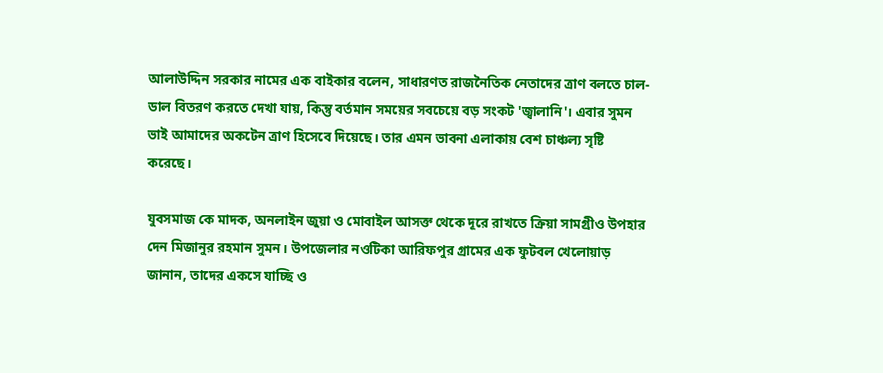আলাউদ্দিন সরকার নামের এক বাইকার বলেন, সাধারণত রাজনৈতিক নেতাদের ত্রাণ বলতে চাল-ডাল বিতরণ করতে দেখা যায়, কিন্তু বর্তমান সময়ের সবচেয়ে বড় সংকট 'জ্বালানি'। এবার সুমন ভাই আমাদের অকটেন ত্রাণ হিসেবে দিয়েছে। তার এমন ভাবনা এলাকায় বেশ চাঞ্চল্য সৃষ্টি করেছে।

যুবসমাজ কে মাদক, অনলাইন জুয়া ও মোবাইল আসক্ত থেকে দূরে রাখতে ক্রিয়া সামগ্রীও উপহার দেন মিজানুর রহমান সুমন। উপজেলার নওটিকা আরিফপুর গ্রামের এক ফুটবল খেলোয়াড় জানান, তাদের একসে যাচ্ছি ও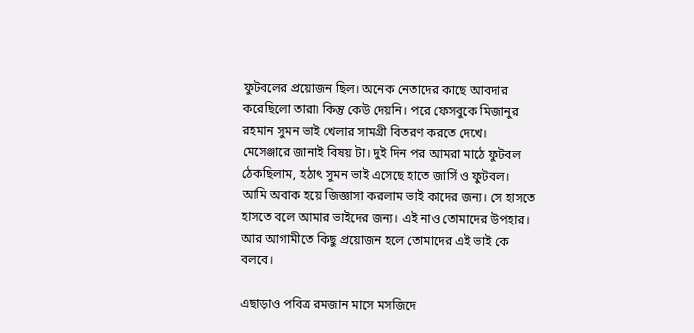ফুটবলের প্রয়োজন ছিল। অনেক নেতাদের কাছে আবদার করেছিলো তারা৷ কিন্তু কেউ দেয়নি। পরে ফেসবুকে মিজানুর রহমান সুমন ভাই খেলার সামগ্রী বিতরণ করতে দেখে। মেসেঞ্জারে জানাই বিষয় টা। দুই দিন পর আমরা মাঠে ফুটবল ঠেকছিলাম, হঠাৎ সুমন ভাই এসেছে হাতে জার্সি ও ফুটবল। আমি অবাক হয়ে জিজ্ঞাসা করলাম ভাই কাদের জন্য। সে হাসতে হাসতে বলে আমার ভাইদের জন্য। এই নাও তোমাদের উপহার। আর আগামীতে কিছু প্রয়োজন হলে তোমাদের এই ভাই কে বলবে।

এছাড়াও পবিত্র রমজান মাসে মসজিদে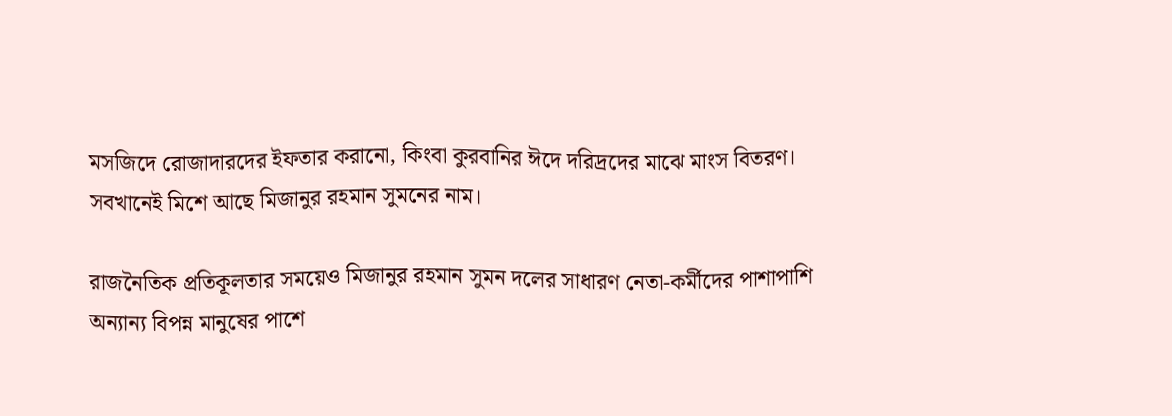মসজিদে রোজাদারদের ইফতার করানো, কিংবা কুরবানির ঈদে দরিদ্রদের মাঝে মাংস বিতরণ। সবখানেই মিশে আছে মিজানুর রহমান সুমনের নাম।

রাজনৈতিক প্রতিকূলতার সময়েও মিজানুর রহমান সুমন দলের সাধারণ নেতা-কর্মীদের পাশাপাশি অন্যান্য বিপন্ন মানুষের পাশে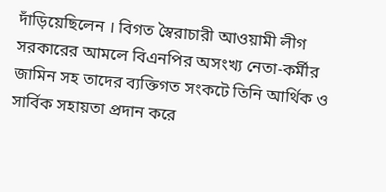দাঁড়িয়েছিলেন । বিগত স্বৈরাচারী আওয়ামী লীগ সরকারের আমলে বিএনপির অসংখ্য নেতা-কর্মীর জামিন সহ তাদের ব্যক্তিগত সংকটে তিনি আর্থিক ও সার্বিক সহায়তা প্রদান করে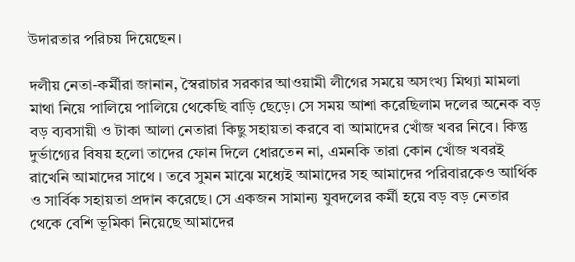উদারতার পরিচয় দিয়েছেন।

দলীয় নেতা-কর্মীরা জানান, স্বৈরাচার সরকার আওয়ামী লীগের সময়ে অসংখ্য মিথ্যা মামলা মাথা নিয়ে পালিয়ে পালিয়ে থেকেছি বাড়ি ছেড়ে। সে সময় আশা করেছিলাম দলের অনেক বড় বড় ব্যবসায়ী ও টাকা আলা নেতারা কিছু সহায়তা করবে বা আমাদের খোঁজ খবর নিবে। কিন্তু দুর্ভাগ্যের বিষয় হলো তাদের ফোন দিলে ধোরতেন না, এমনকি তারা কোন খোঁজ খবরই রাখেনি আমাদের সাথে । তবে সুমন মাঝে মধ্যেই আমাদের সহ আমাদের পরিবারকেও আর্থিক ও সার্বিক সহায়তা প্রদান করেছে। সে একজন সামান্য যুবদলের কর্মী হয়ে বড় বড় নেতার থেকে বেশি ভূমিকা নিয়েছে আমাদের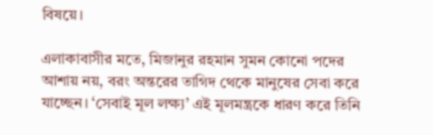বিষয়ে।

এলাকাবাসীর মতে, মিজানুর রহমান সুমন কোনো পদের আশায় নয়, বরং অন্তরের তাগিদ থেকে মানুষের সেবা করে যাচ্ছেন। ‘সেবাই মূল লক্ষ্য’ এই মূলমন্ত্রকে ধারণ করে তিনি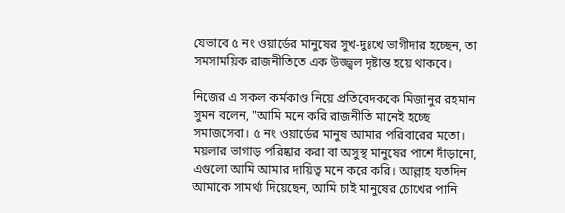যেভাবে ৫ নং ওয়ার্ডের মানুষের সুখ-দুঃখে ভাগীদার হচ্ছেন, তা সমসাময়িক রাজনীতিতে এক উজ্জ্বল দৃষ্টান্ত হয়ে থাকবে।

নিজের এ সকল কর্মকাণ্ড নিয়ে প্রতিবেদককে মিজানুর রহমান সুমন বলেন, "আমি মনে করি রাজনীতি মানেই হচ্ছে সমাজসেবা। ৫ নং ওয়ার্ডের মানুষ আমার পরিবারের মতো। ময়লার ভাগাড় পরিষ্কার করা বা অসুস্থ মানুষের পাশে দাঁড়ানো, এগুলো আমি আমার দায়িত্ব মনে করে করি। আল্লাহ যতদিন আমাকে সামর্থ্য দিয়েছেন, আমি চাই মানুষের চোখের পানি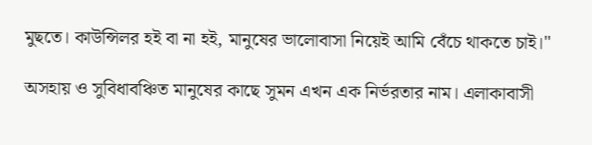মুছতে। কাউন্সিলর হই বা না হই, মানুষের ভালোবাসা নিয়েই আমি বেঁচে থাকতে চাই।"

অসহায় ও সুবিধাবঞ্চিত মানুষের কাছে সুমন এখন এক নির্ভরতার নাম। এলাকাবাসী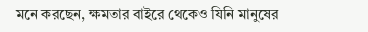মনে করছেন, ক্ষমতার বাইরে থেকেও যিনি মানুষের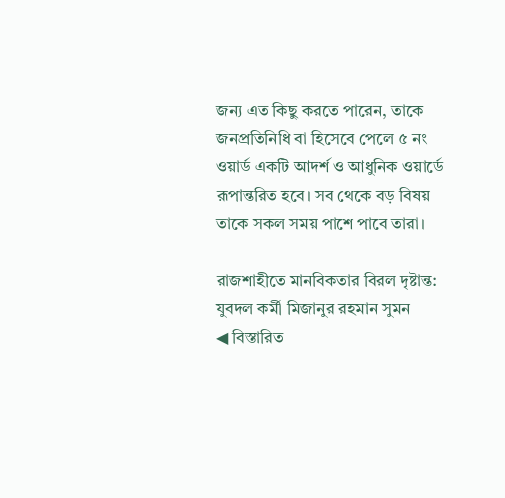জন্য এত কিছু করতে পারেন, তাকে জনপ্রতিনিধি বা হিসেবে পেলে ৫ নং ওয়ার্ড একটি আদর্শ ও আধুনিক ওয়ার্ডে রূপান্তরিত হবে। সব থেকে বড় বিষয় তাকে সকল সময় পাশে পাবে তারা।

রাজশাহীতে মানবিকতার বিরল দৃষ্টান্ত: যুবদল কর্মী মিজানুর রহমান সুমন
◀ বিস্তারিত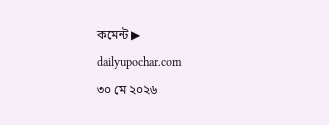কমেন্ট ▶
dailyupochar.com
৩০ মে ২০২৬